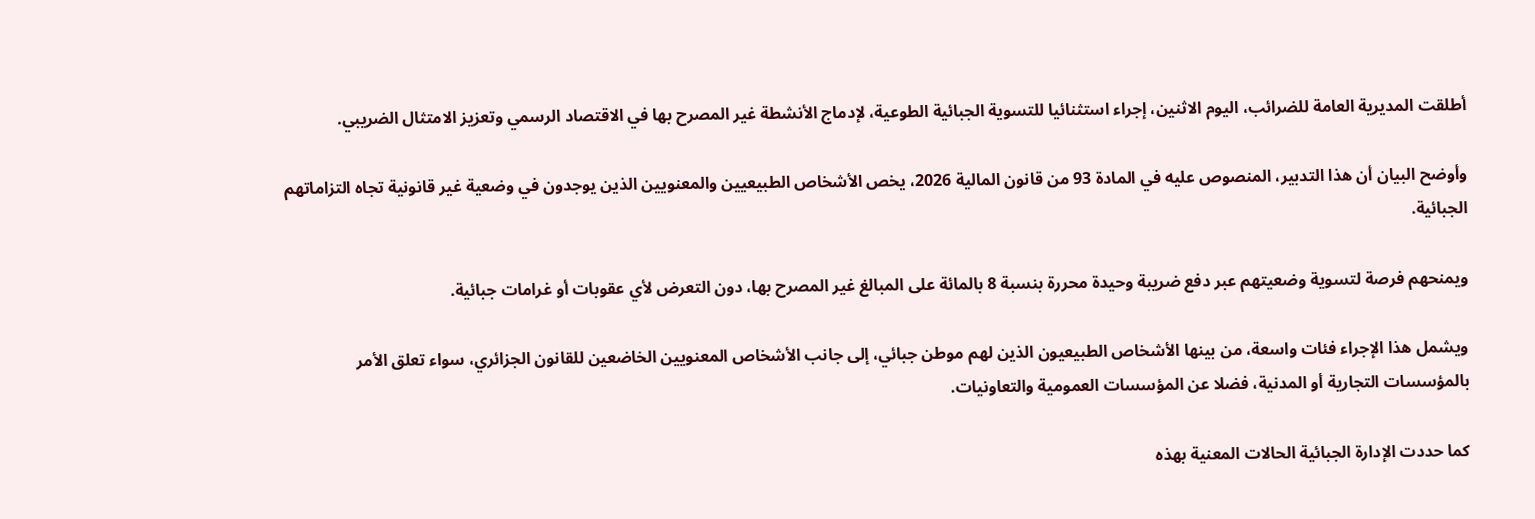أطلقت المديرية العامة للضرائب، اليوم الاثنين، إجراء استثنائيا للتسوية الجبائية الطوعية، لإدماج الأنشطة غير المصرح بها في الاقتصاد الرسمي وتعزيز الامتثال الضريبي.

وأوضح البيان أن هذا التدبير، المنصوص عليه في المادة 93 من قانون المالية 2026، يخص الأشخاص الطبيعيين والمعنويين الذين يوجدون في وضعية غير قانونية تجاه التزاماتهم الجبائية.

ويمنحهم فرصة لتسوية وضعيتهم عبر دفع ضريبة وحيدة محررة بنسبة 8 بالمائة على المبالغ غير المصرح بها، دون التعرض لأي عقوبات أو غرامات جبائية.

ويشمل هذا الإجراء فئات واسعة، من بينها الأشخاص الطبيعيون الذين لهم موطن جبائي، إلى جانب الأشخاص المعنويين الخاضعين للقانون الجزائري، سواء تعلق الأمر بالمؤسسات التجارية أو المدنية، فضلا عن المؤسسات العمومية والتعاونيات.

كما حددت الإدارة الجبائية الحالات المعنية بهذه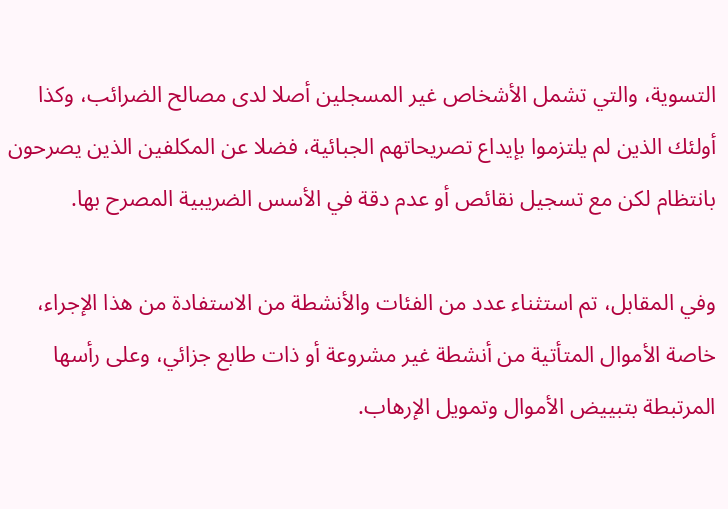التسوية، والتي تشمل الأشخاص غير المسجلين أصلا لدى مصالح الضرائب، وكذا أولئك الذين لم يلتزموا بإيداع تصريحاتهم الجبائية، فضلا عن المكلفين الذين يصرحون بانتظام لكن مع تسجيل نقائص أو عدم دقة في الأسس الضريبية المصرح بها.

وفي المقابل، تم استثناء عدد من الفئات والأنشطة من الاستفادة من هذا الإجراء، خاصة الأموال المتأتية من أنشطة غير مشروعة أو ذات طابع جزائي، وعلى رأسها المرتبطة بتبييض الأموال وتمويل الإرهاب.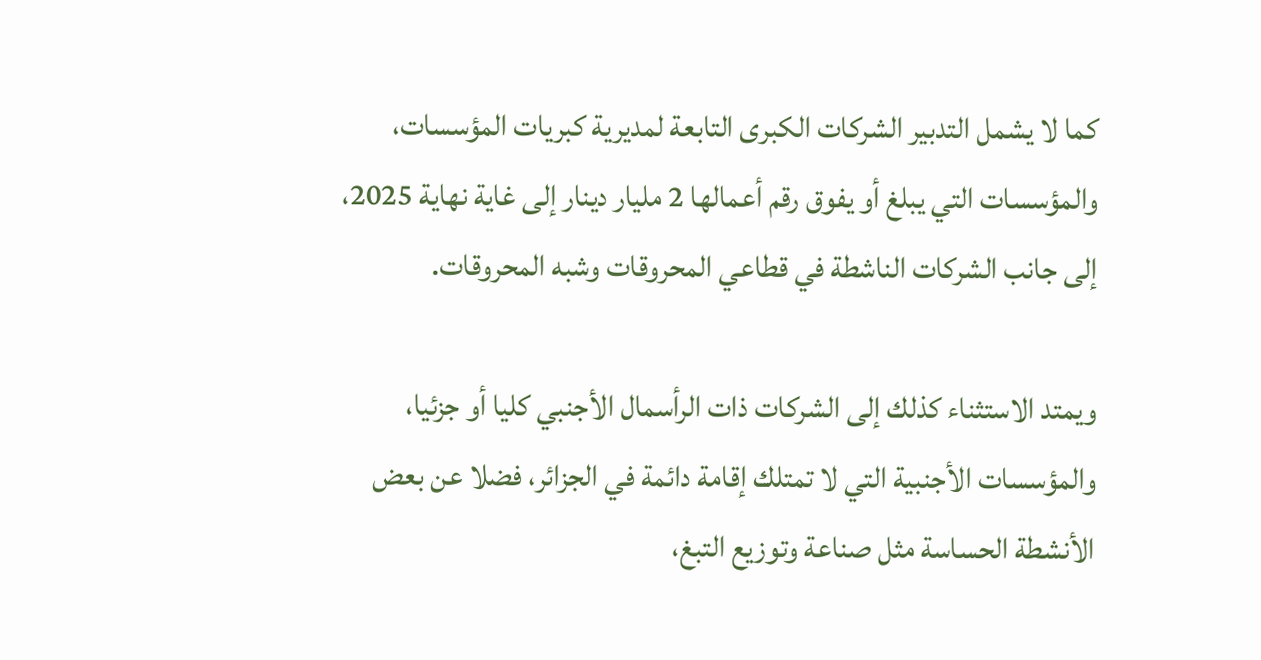كما لا يشمل التدبير الشركات الكبرى التابعة لمديرية كبريات المؤسسات، والمؤسسات التي يبلغ أو يفوق رقم أعمالها 2 مليار دينار إلى غاية نهاية 2025، إلى جانب الشركات الناشطة في قطاعي المحروقات وشبه المحروقات.

ويمتد الاستثناء كذلك إلى الشركات ذات الرأسمال الأجنبي كليا أو جزئيا، والمؤسسات الأجنبية التي لا تمتلك إقامة دائمة في الجزائر، فضلا عن بعض الأنشطة الحساسة مثل صناعة وتوزيع التبغ،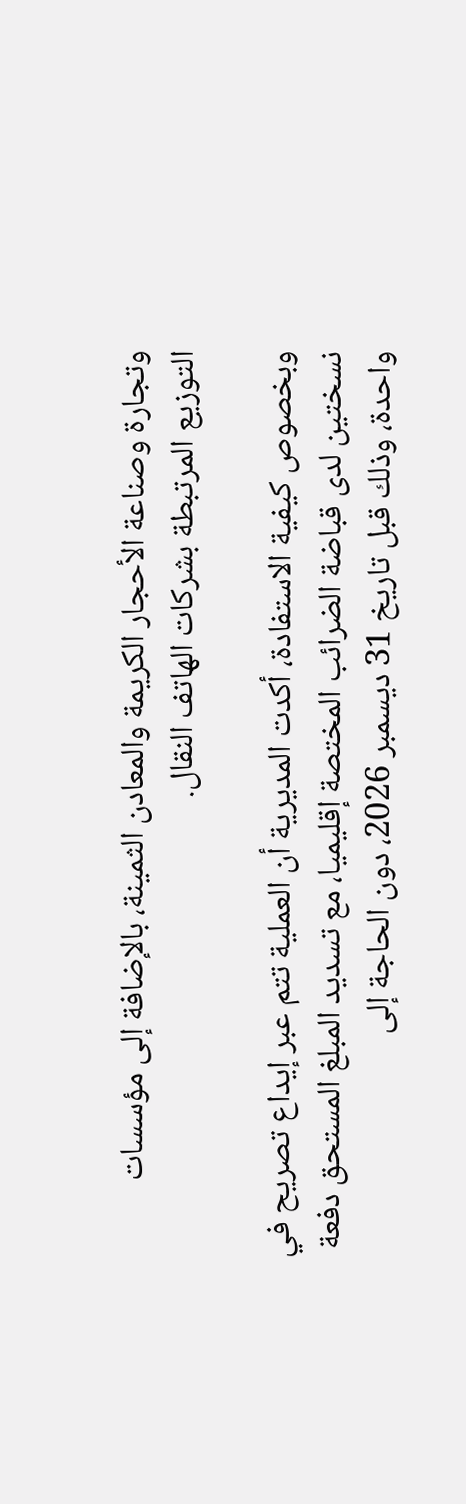وتجارة وصناعة الأحجار الكريمة والمعادن الثمينة، بالإضافة إلى مؤسسات التوزيع المرتبطة بشركات الهاتف النقال.

وبخصوص كيفية الاستفادة، أكدت المديرية أن العملية تتم عبر إيداع تصريح في نسختين لدى قباضة الضرائب المختصة إقليميا، مع تسديد المبلغ المستحق دفعة واحدة، وذلك قبل تاريخ 31 ديسمبر 2026، دون الحاجة إلى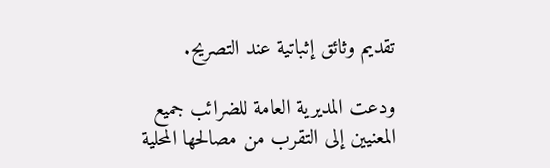تقديم وثائق إثباتية عند التصريح.

ودعت المديرية العامة للضرائب جميع المعنيين إلى التقرب من مصالحها المحلية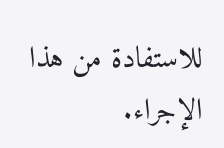للاستفادة من هذا الإجراء.